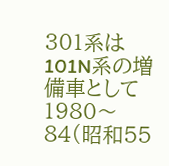301系は101N系の増備車として1980〜84(昭和55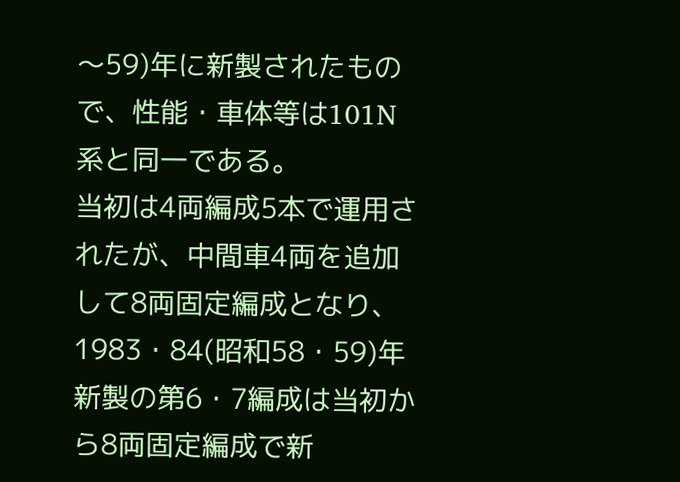〜59)年に新製されたもので、性能・車体等は101N系と同一である。
当初は4両編成5本で運用されたが、中間車4両を追加して8両固定編成となり、1983・84(昭和58・59)年新製の第6・7編成は当初から8両固定編成で新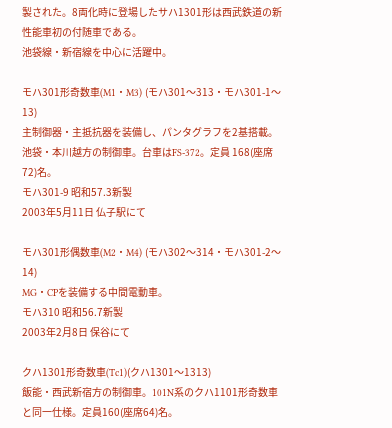製された。8両化時に登場したサハ1301形は西武鉄道の新性能車初の付随車である。
池袋線・新宿線を中心に活躍中。

モハ301形奇数車(M1・M3) (モハ301〜313・モハ301-1〜13)
主制御器・主抵抗器を装備し、パンタグラフを2基搭載。池袋・本川越方の制御車。台車はFS-372。定員 168(座席72)名。
モハ301-9 昭和57.3新製
2003年5月11日 仏子駅にて

モハ301形偶数車(M2・M4) (モハ302〜314・モハ301-2〜14)
MG・CPを装備する中間電動車。
モハ310 昭和56.7新製
2003年2月8日 保谷にて

クハ1301形奇数車(Tc1)(クハ1301〜1313)
飯能・西武新宿方の制御車。101N系のクハ1101形奇数車と同一仕様。定員160(座席64)名。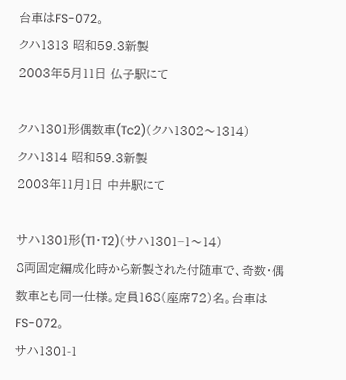台車はFS-072。
クハ1313 昭和59.3新製
2003年5月11日 仏子駅にて

クハ1301形偶数車(Tc2)(クハ1302〜1314)
クハ1314 昭和59.3新製
2003年11月1日 中井駅にて

サハ1301形(T1・T2)(サハ1301−1〜14)
8両固定編成化時から新製された付随車で、奇数・偶数車とも同一仕様。定員168(座席72)名。台車はFS-072。
サハ1301-1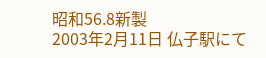昭和56.8新製
2003年2月11日 仏子駅にて